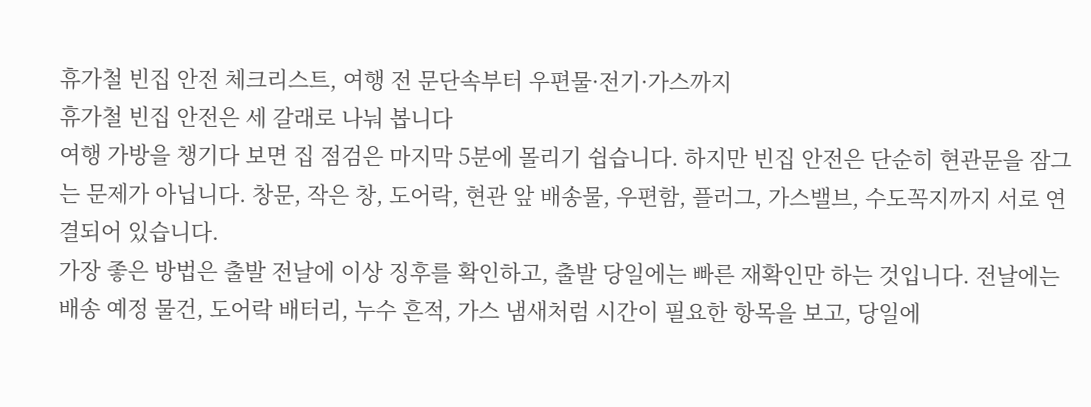휴가철 빈집 안전 체크리스트, 여행 전 문단속부터 우편물·전기·가스까지
휴가철 빈집 안전은 세 갈래로 나눠 봅니다
여행 가방을 챙기다 보면 집 점검은 마지막 5분에 몰리기 쉽습니다. 하지만 빈집 안전은 단순히 현관문을 잠그는 문제가 아닙니다. 창문, 작은 창, 도어락, 현관 앞 배송물, 우편함, 플러그, 가스밸브, 수도꼭지까지 서로 연결되어 있습니다.
가장 좋은 방법은 출발 전날에 이상 징후를 확인하고, 출발 당일에는 빠른 재확인만 하는 것입니다. 전날에는 배송 예정 물건, 도어락 배터리, 누수 흔적, 가스 냄새처럼 시간이 필요한 항목을 보고, 당일에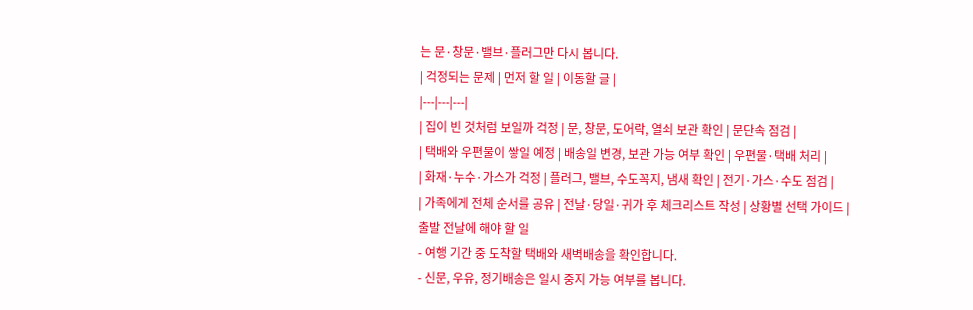는 문·창문·밸브·플러그만 다시 봅니다.
| 걱정되는 문제 | 먼저 할 일 | 이동할 글 |
|---|---|---|
| 집이 빈 것처럼 보일까 걱정 | 문, 창문, 도어락, 열쇠 보관 확인 | 문단속 점검 |
| 택배와 우편물이 쌓일 예정 | 배송일 변경, 보관 가능 여부 확인 | 우편물·택배 처리 |
| 화재·누수·가스가 걱정 | 플러그, 밸브, 수도꼭지, 냄새 확인 | 전기·가스·수도 점검 |
| 가족에게 전체 순서를 공유 | 전날·당일·귀가 후 체크리스트 작성 | 상황별 선택 가이드 |
출발 전날에 해야 할 일
- 여행 기간 중 도착할 택배와 새벽배송을 확인합니다.
- 신문, 우유, 정기배송은 일시 중지 가능 여부를 봅니다.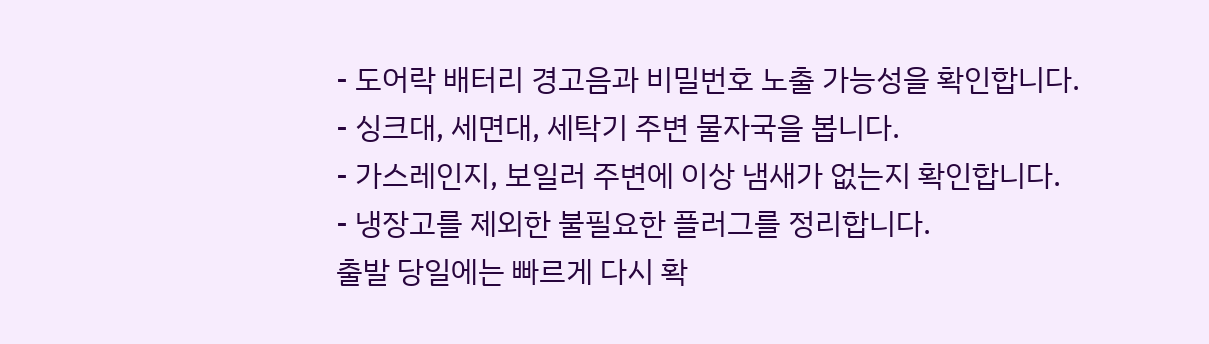- 도어락 배터리 경고음과 비밀번호 노출 가능성을 확인합니다.
- 싱크대, 세면대, 세탁기 주변 물자국을 봅니다.
- 가스레인지, 보일러 주변에 이상 냄새가 없는지 확인합니다.
- 냉장고를 제외한 불필요한 플러그를 정리합니다.
출발 당일에는 빠르게 다시 확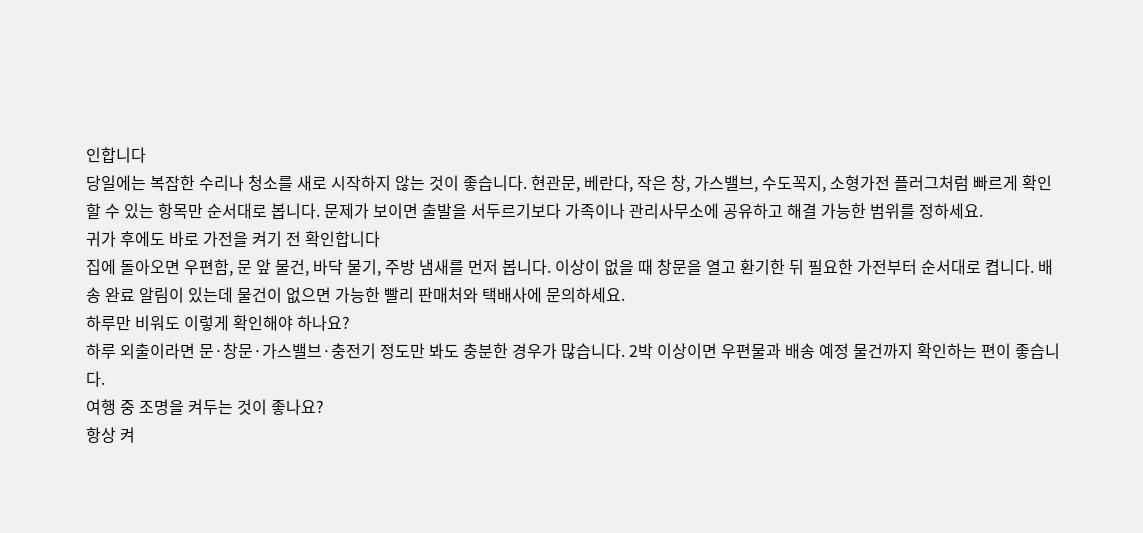인합니다
당일에는 복잡한 수리나 청소를 새로 시작하지 않는 것이 좋습니다. 현관문, 베란다, 작은 창, 가스밸브, 수도꼭지, 소형가전 플러그처럼 빠르게 확인할 수 있는 항목만 순서대로 봅니다. 문제가 보이면 출발을 서두르기보다 가족이나 관리사무소에 공유하고 해결 가능한 범위를 정하세요.
귀가 후에도 바로 가전을 켜기 전 확인합니다
집에 돌아오면 우편함, 문 앞 물건, 바닥 물기, 주방 냄새를 먼저 봅니다. 이상이 없을 때 창문을 열고 환기한 뒤 필요한 가전부터 순서대로 켭니다. 배송 완료 알림이 있는데 물건이 없으면 가능한 빨리 판매처와 택배사에 문의하세요.
하루만 비워도 이렇게 확인해야 하나요?
하루 외출이라면 문·창문·가스밸브·충전기 정도만 봐도 충분한 경우가 많습니다. 2박 이상이면 우편물과 배송 예정 물건까지 확인하는 편이 좋습니다.
여행 중 조명을 켜두는 것이 좋나요?
항상 켜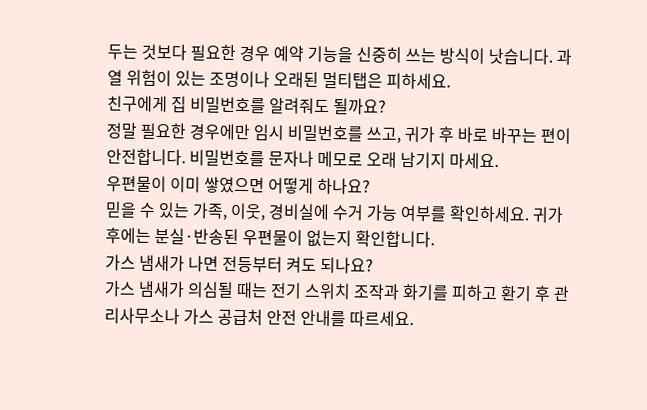두는 것보다 필요한 경우 예약 기능을 신중히 쓰는 방식이 낫습니다. 과열 위험이 있는 조명이나 오래된 멀티탭은 피하세요.
친구에게 집 비밀번호를 알려줘도 될까요?
정말 필요한 경우에만 임시 비밀번호를 쓰고, 귀가 후 바로 바꾸는 편이 안전합니다. 비밀번호를 문자나 메모로 오래 남기지 마세요.
우편물이 이미 쌓였으면 어떻게 하나요?
믿을 수 있는 가족, 이웃, 경비실에 수거 가능 여부를 확인하세요. 귀가 후에는 분실·반송된 우편물이 없는지 확인합니다.
가스 냄새가 나면 전등부터 켜도 되나요?
가스 냄새가 의심될 때는 전기 스위치 조작과 화기를 피하고 환기 후 관리사무소나 가스 공급처 안전 안내를 따르세요.